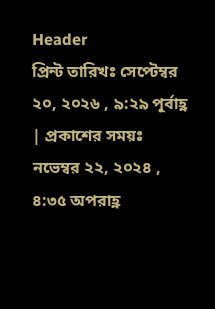Header
প্রিন্ট তারিখঃ সেপ্টেম্বর ২০, ২০২৬ , ৯:২৯ পূর্বাহ্ণ | প্রকাশের সময়ঃ নভেম্বর ২২, ২০২৪ , ৪:৩৫ অপরাহ্ণ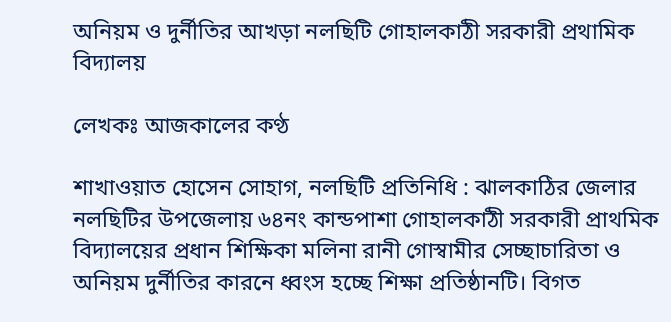অনিয়ম ও দুর্নীতির আখড়া নলছিটি গোহালকাঠী সরকারী প্রথামিক বিদ্যালয়

লেখকঃ আজকালের কণ্ঠ

শাখাওয়াত হোসেন সোহাগ, নলছিটি প্রতিনিধি : ঝালকাঠির জেলার নলছিটির উপজেলায় ৬৪নং কান্ডপাশা গোহালকাঠী সরকারী প্রাথমিক বিদ্যালয়ের প্রধান শিক্ষিকা মলিনা রানী গোস্বামীর সেচ্ছাচারিতা ও অনিয়ম দুর্নীতির কারনে ধ্বংস হচ্ছে শিক্ষা প্রতিষ্ঠানটি। বিগত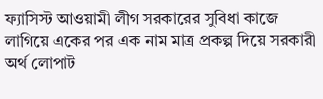ফ্যাসিস্ট আওয়ামী লীগ সরকারের সুবিধা কাজে লাগিয়ে একের পর এক নাম মাত্র প্রকল্প দিয়ে সরকারী অর্থ লোপাট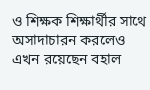ও শিক্ষক শিক্ষার্থীর সাথে অসাদাচারন করলেও এখন রয়েছেন বহাল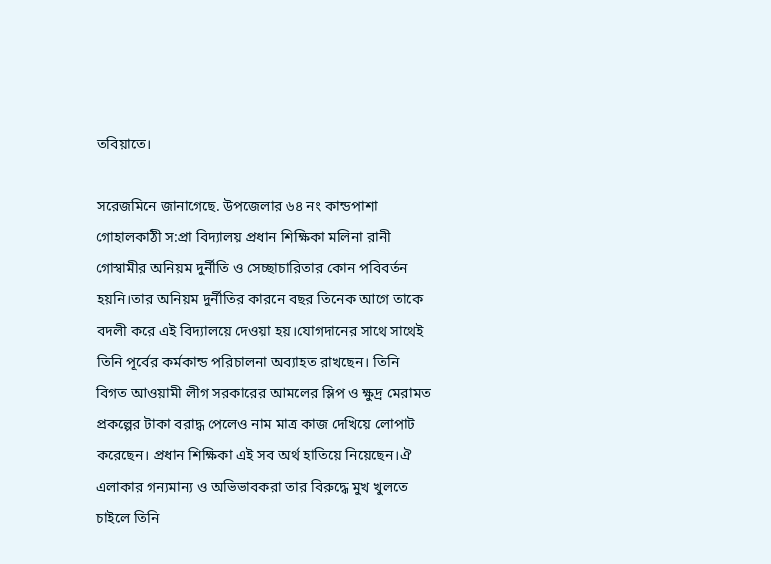তবিয়াতে।

সরেজমিনে জানাগেছে. উপজেলার ৬৪ নং কান্ডপাশা গোহালকাঠী স:প্রা বিদ্যালয় প্রধান শিক্ষিকা মলিনা রানী গোস্বামীর অনিয়ম দুর্নীতি ও সেচ্ছাচারিতার কোন পবিবর্তন হয়নি।তার অনিয়ম দুর্নীতির কারনে বছর তিনেক আগে তাকে বদলী করে এই বিদ্যালয়ে দেওয়া হয়।যোগদানের সাথে সাথেই তিনি পূর্বের কর্মকান্ড পরিচালনা অব্যাহত রাখছেন। তিনি বিগত আওয়ামী লীগ সরকারের আমলের স্লিপ ও ক্ষুদ্র মেরামত প্রকল্পের টাকা বরাদ্ধ পেলেও নাম মাত্র কাজ দেখিয়ে লোপাট করেছেন। প্রধান শিক্ষিকা এই সব অর্থ হাতিয়ে নিয়েছেন।ঐ এলাকার গন্যমান্য ও অভিভাবকরা তার বিরুদ্ধে মুখ খুলতে চাইলে তিনি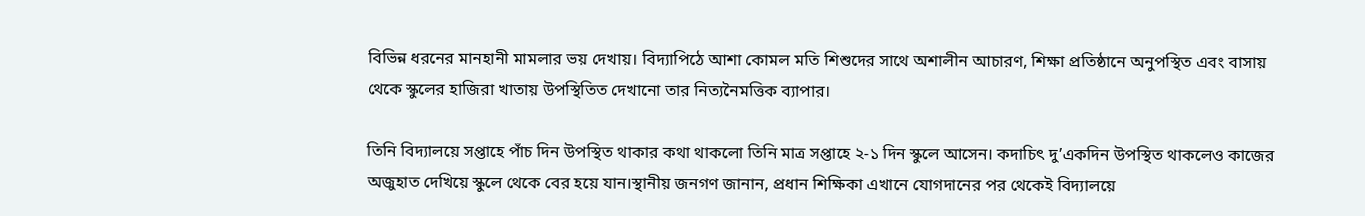বিভিন্ন ধরনের মানহানী মামলার ভয় দেখায়। বিদ্যাপিঠে আশা কোমল মতি শিশুদের সাথে অশালীন আচারণ, শিক্ষা প্রতিষ্ঠানে অনুপস্থিত এবং বাসায় থেকে স্কুলের হাজিরা খাতায় উপস্থিতিত দেখানো তার নিত্যনৈমত্তিক ব্যাপার।

তিনি বিদ্যালয়ে সপ্তাহে পাঁচ দিন উপস্থিত থাকার কথা থাকলো তিনি মাত্র সপ্তাহে ২-১ দিন স্কুলে আসেন। কদাচিৎ দু’একদিন উপস্থিত থাকলেও কাজের অজুহাত দেখিয়ে স্কুলে থেকে বের হয়ে যান।স্থানীয় জনগণ জানান, প্রধান শিক্ষিকা এখানে যোগদানের পর থেকেই বিদ্যালয়ে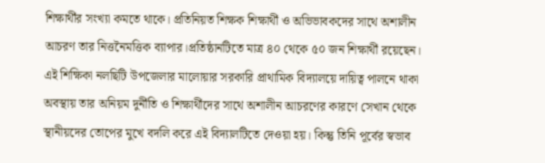শিক্ষার্থীর সংখ্যা কমতে থাকে। প্রতিনিয়ত শিক্ষক শিক্ষার্থী ও অভিভাবকদের সাথে অশালীন আচরণ তার নিত্তনৈমত্তিক ব্যাপার।প্রতিষ্ঠানটিতে মাত্র ৪০ থেকে ৫০ জন শিক্ষার্থী রয়েছেন। এই শিক্ষিকা নলছিটি উপজেলার মালোয়ার সরকারি প্রাথামিক বিদ্যালয়ে দায়িত্ব পালনে থাকা অবস্থায় তার অনিয়ম দুর্নীতি ও শিক্ষার্থীদের সাথে অশালীন আচরণের কারণে সেখান থেকে স্থানীয়দের তোপের মুখে বদলি করে এই বিদ্যালটিতে দেওয়া হয়। কিন্তু তিনি পূর্বের স্বভাব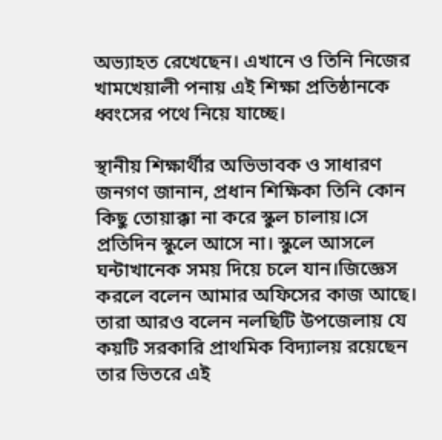অভ্যাহত রেখেছেন। এখানে ও তিনি নিজের খামখেয়ালী পনায় এই শিক্ষা প্রতিষ্ঠানকে ধ্বংসের পথে নিয়ে যাচ্ছে।

স্থানীয় শিক্ষার্থীর অভিভাবক ও সাধারণ জনগণ জানান, প্রধান শিক্ষিকা তিনি কোন কিছু তোয়াক্কা না করে স্কুল চালায়।সে প্রতিদিন স্কুলে আসে না। স্কুলে আসলে ঘন্টাখানেক সময় দিয়ে চলে যান।জিজ্ঞেস করলে বলেন আমার অফিসের কাজ আছে। তারা আরও বলেন নলছিটি উপজেলায় যে কয়টি সরকারি প্রাথমিক বিদ্যালয় রয়েছেন তার ভিতরে এই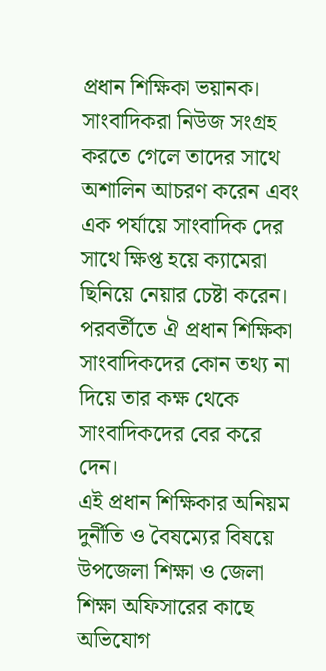প্রধান শিক্ষিকা ভয়ানক। সাংবাদিকরা নিউজ সংগ্রহ করতে গেলে তাদের সাথে অশালিন আচরণ করেন এবং এক পর্যায়ে সাংবাদিক দের সাথে ক্ষিপ্ত হয়ে ক্যামেরা ছিনিয়ে নেয়ার চেষ্টা করেন। পরবর্তীতে ঐ প্রধান শিক্ষিকা সাংবাদিকদের কোন তথ্য না দিয়ে তার কক্ষ থেকে সাংবাদিকদের বের করে দেন।
এই প্রধান শিক্ষিকার অনিয়ম দুর্নীতি ও বৈষম্যের বিষয়ে উপজেলা শিক্ষা ও জেলা শিক্ষা অফিসারের কাছে অভিযোগ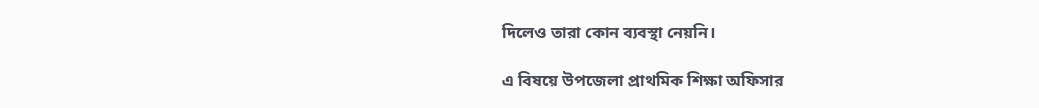দিলেও তারা কোন ব্যবস্থা নেয়নি।

এ বিষয়ে উপজেলা প্রাথমিক শিক্ষা অফিসার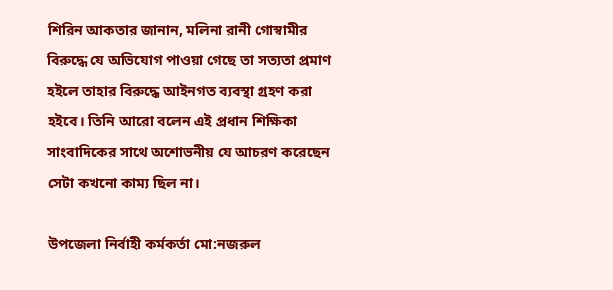শিরিন আকতার জানান, মলিনা রানী গোস্বামীর বিরুদ্ধে যে অভিযোগ পাওয়া গেছে তা সত্যতা প্রমাণ হইলে তাহার বিরুদ্ধে আইনগত ব্যবস্থা গ্রহণ করা হইবে। তিনি আরো বলেন এই প্রধান শিক্ষিকা সাংবাদিকের সাথে অশোভনীয় যে আচরণ করেছেন সেটা কখনো কাম্য ছিল না।

উপজেলা নির্বাহী কর্মকর্তা মো:নজরুল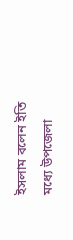ইসলাম বলেন ইতি মধ্যে উপজেলা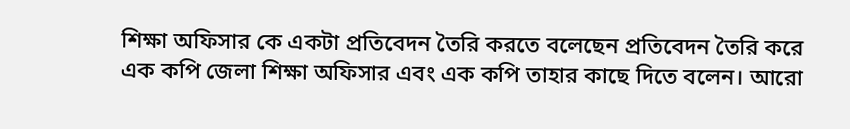শিক্ষা অফিসার কে একটা প্রতিবেদন তৈরি করতে বলেছেন প্রতিবেদন তৈরি করে এক কপি জেলা শিক্ষা অফিসার এবং এক কপি তাহার কাছে দিতে বলেন। আরো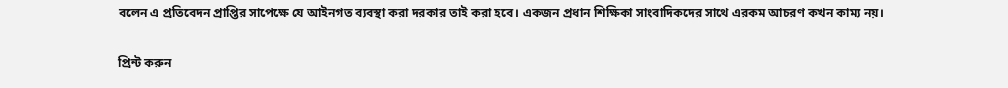বলেন এ প্রতিবেদন প্রাপ্তির সাপেক্ষে যে আইনগত ব্যবস্থা করা দরকার তাই করা হবে। একজন প্রধান শিক্ষিকা সাংবাদিকদের সাথে এরকম আচরণ কখন কাম্য নয়।

প্রিন্ট করুন